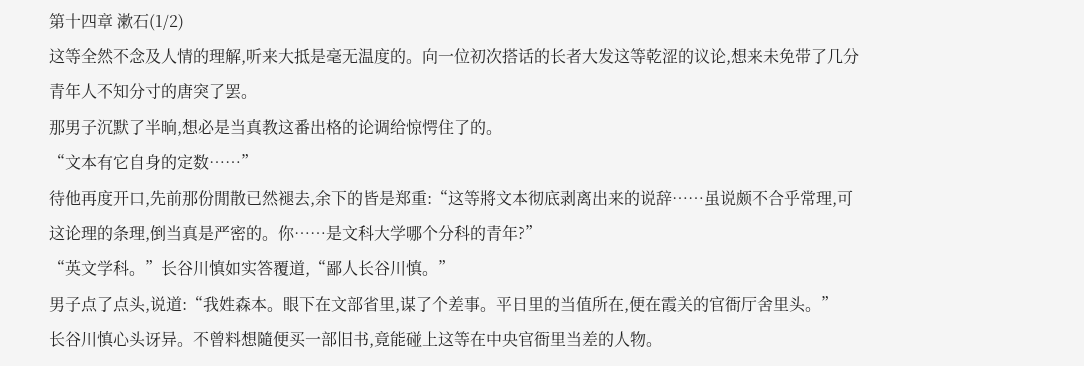第十四章 漱石(1/2)
这等全然不念及人情的理解,听来大抵是毫无温度的。向一位初次搭话的长者大发这等乾涩的议论,想来未免带了几分青年人不知分寸的唐突了罢。
那男子沉默了半晌,想必是当真教这番出格的论调给惊愕住了的。
“文本有它自身的定数……”
待他再度开口,先前那份閒散已然褪去,余下的皆是郑重:“这等將文本彻底剥离出来的说辞……虽说颇不合乎常理,可这论理的条理,倒当真是严密的。你……是文科大学哪个分科的青年?”
“英文学科。”长谷川慎如实答覆道,“鄙人长谷川慎。”
男子点了点头,说道:“我姓森本。眼下在文部省里,谋了个差事。平日里的当值所在,便在霞关的官衙厅舍里头。”
长谷川慎心头讶异。不曾料想隨便买一部旧书,竟能碰上这等在中央官衙里当差的人物。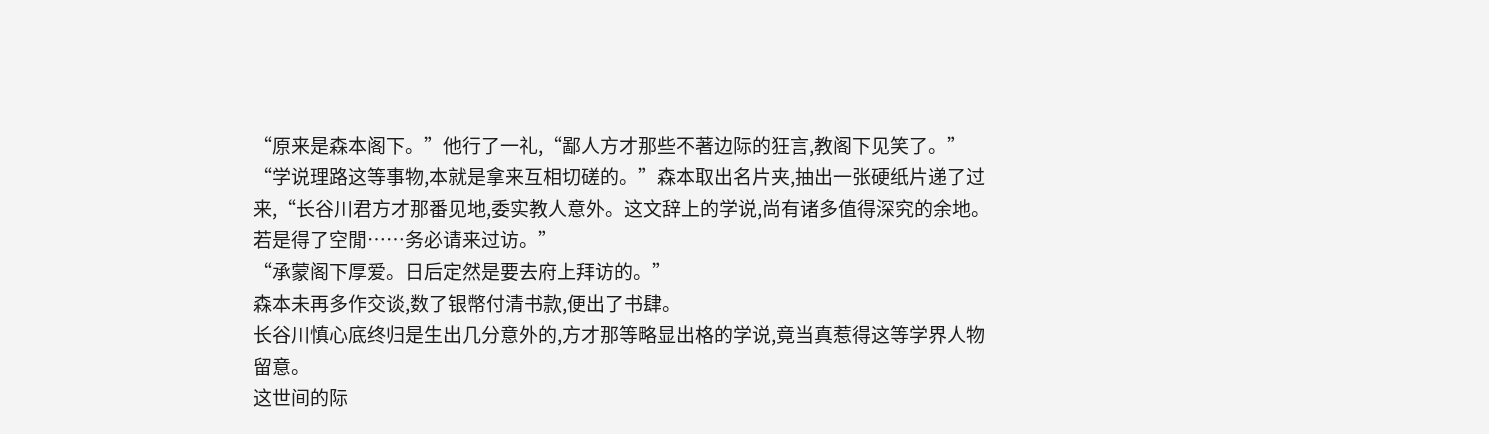“原来是森本阁下。”他行了一礼,“鄙人方才那些不著边际的狂言,教阁下见笑了。”
“学说理路这等事物,本就是拿来互相切磋的。”森本取出名片夹,抽出一张硬纸片递了过来,“长谷川君方才那番见地,委实教人意外。这文辞上的学说,尚有诸多值得深究的余地。若是得了空閒……务必请来过访。”
“承蒙阁下厚爱。日后定然是要去府上拜访的。”
森本未再多作交谈,数了银幣付清书款,便出了书肆。
长谷川慎心底终归是生出几分意外的,方才那等略显出格的学说,竟当真惹得这等学界人物留意。
这世间的际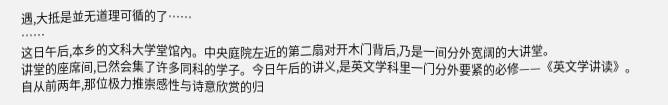遇,大抵是並无道理可循的了……
……
这日午后,本乡的文科大学堂馆內。中央庭院左近的第二扇对开木门背后,乃是一间分外宽阔的大讲堂。
讲堂的座席间,已然会集了许多同科的学子。今日午后的讲义,是英文学科里一门分外要紧的必修——《英文学讲读》。
自从前两年,那位极力推崇感性与诗意欣赏的归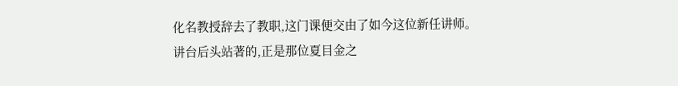化名教授辞去了教职,这门课便交由了如今这位新任讲师。
讲台后头站著的,正是那位夏目金之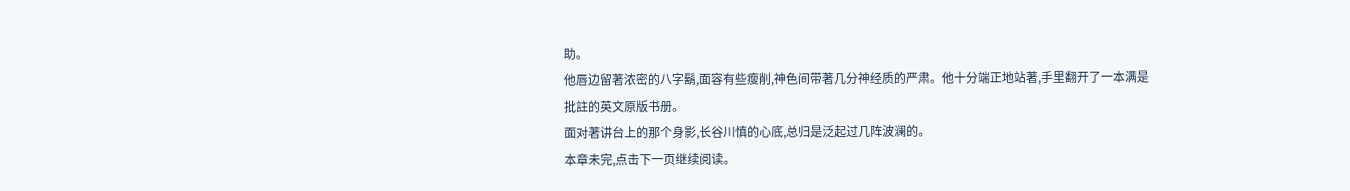助。
他唇边留著浓密的八字鬍,面容有些瘦削,神色间带著几分神经质的严肃。他十分端正地站著,手里翻开了一本满是批註的英文原版书册。
面对著讲台上的那个身影,长谷川慎的心底,总归是泛起过几阵波澜的。
本章未完,点击下一页继续阅读。